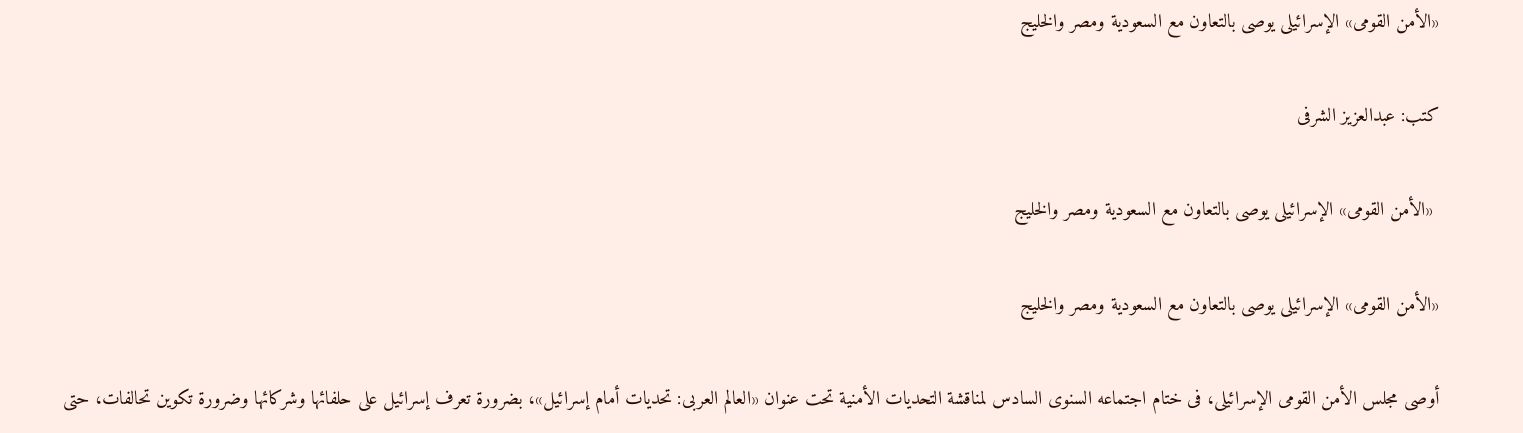«الأمن القومى» الإسرائيلى يوصى بالتعاون مع السعودية ومصر والخليج

كتب: عبدالعزيز الشرفى

 «الأمن القومى» الإسرائيلى يوصى بالتعاون مع السعودية ومصر والخليج

«الأمن القومى» الإسرائيلى يوصى بالتعاون مع السعودية ومصر والخليج

أوصى مجلس الأمن القومى الإسرائيلى، فى ختام اجتماعه السنوى السادس لمناقشة التحديات الأمنية تحت عنوان «العالم العربى: تحديات أمام إسرائيل»، بضرورة تعرف إسرائيل على حلفائها وشركائها وضرورة تكوين تحالفات، حتى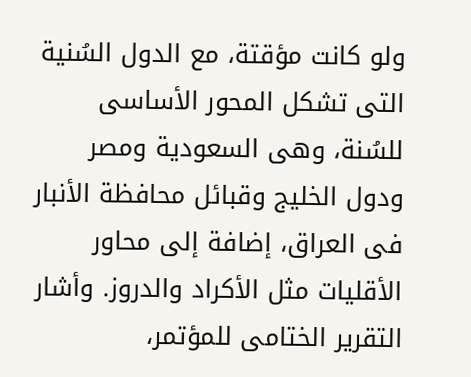ولو كانت مؤقتة، مع الدول السُنية التى تشكل المحور الأساسى للسُنة، وهى السعودية ومصر ودول الخليج وقبائل محافظة الأنبار فى العراق، إضافة إلى محاور الأقليات مثل الأكراد والدروز. وأشار التقرير الختامى للمؤتمر،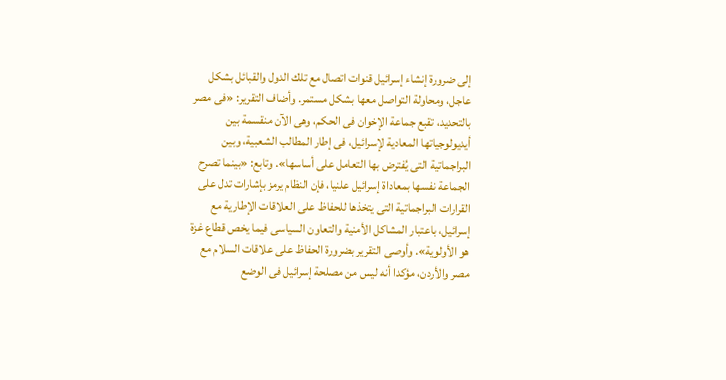إلى ضرورة إنشاء إسرائيل قنوات اتصال مع تلك الدول والقبائل بشكل عاجل، ومحاولة التواصل معها بشكل مستمر. وأضاف التقرير: «فى مصر بالتحديد، تقبع جماعة الإخوان فى الحكم، وهى الآن منقسمة بين أيديولوجياتها المعادية لإسرائيل، فى إطار المطالب الشعبية، وبين البراجماتية التى يُفترض بها التعامل على أساسها». وتابع: «بينما تصرح الجماعة نفسها بمعاداة إسرائيل علنيا، فإن النظام يرمز بإشارات تدل على القرارات البراجماتية التى يتخذها للحفاظ على العلاقات الإطارية مع إسرائيل، باعتبار المشاكل الأمنية والتعاون السياسى فيما يخص قطاع غزة هو الأولوية». وأوصى التقرير بضرورة الحفاظ على علاقات السلام مع مصر والأردن، مؤكدا أنه ليس من مصلحة إسرائيل فى الوضع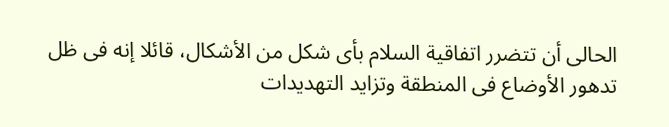الحالى أن تتضرر اتفاقية السلام بأى شكل من الأشكال، قائلا إنه فى ظل تدهور الأوضاع فى المنطقة وتزايد التهديدات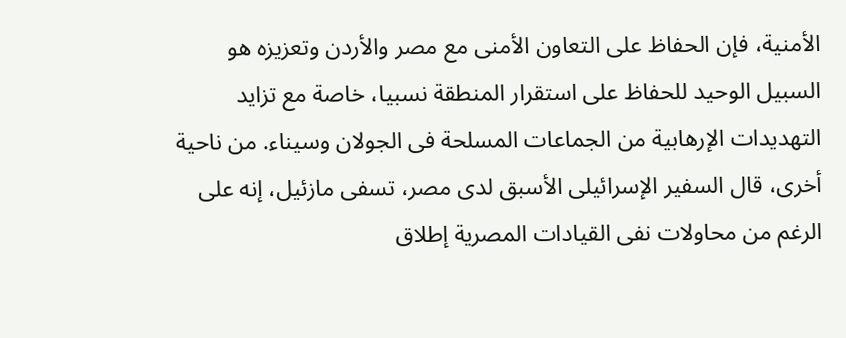الأمنية، فإن الحفاظ على التعاون الأمنى مع مصر والأردن وتعزيزه هو السبيل الوحيد للحفاظ على استقرار المنطقة نسبيا، خاصة مع تزايد التهديدات الإرهابية من الجماعات المسلحة فى الجولان وسيناء. من ناحية أخرى، قال السفير الإسرائيلى الأسبق لدى مصر، تسفى مازئيل، إنه على الرغم من محاولات نفى القيادات المصرية إطلاق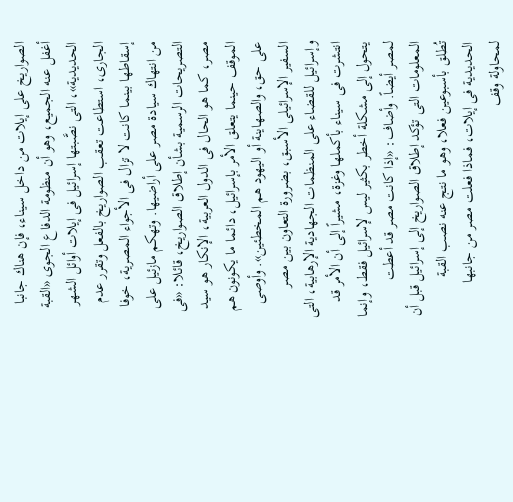الصواريخ على إيلات من داخل سيناء، فإن هناك جانبا أغفل عنه الجميع، وهو أن منظومة الدفاع الجوى «القبة الحديدية»، التى نصَّبتها إسرائيل فى إيلات أوائل الشهر الجارى، استطاعت تعقب الصواريخ بالفعل وتقرر عدم إسقاطها بينما كانت لا تزال فى الأجواء المصرية، خوفا من انتهاك سيادة مصر على أراضيها. وتهكم مازئيل على التصريحات الرسمية بشأن إطلاق الصواريخ، قائلا: «فى مصر، كما هو الحال فى الدول العربية، الإنكار هو سيد الموقف حينما يتعلق الأمر بإسرائيل، دائما ما يكونون هم على حق، والصهاينة أو اليهود هم المخطئين». وأوصى السفير الإسرائيلى الأسبق، بضرورة التعاون بين مصر وإسرائيل للقضاء على المنظمات الجهادية الإرهابية، التى انتشرت فى سيناء بأكملها وغزة، مشيراً إلى أن الأمر قد يتحول إلى مشكلة أخطر بكثير ليس لإسرائيل فقط، وإنما لمصر أيضاً. وأضاف: «إذا كانت مصر قد أعطت المعلومات التى تؤكد إطلاق الصواريخ إلى إسرائيل قبل أن تُطلق بأسبوعين فعلا، وهو ما نتج عنه نصب القبة الحديدية فى إيلات، فماذا فعلت مصر من جانبها لمحاولة وقف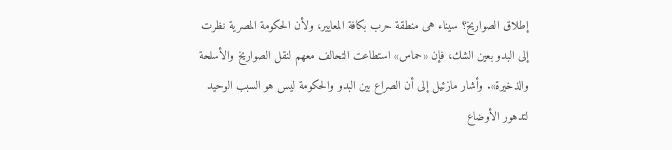إطلاق الصواريخ؟ سيناء هى منطقة حرب بكافة المعايير، ولأن الحكومة المصرية نظرت إلى البدو بعين الشك، فإن «حماس» استطاعت التحالف معهم لنقل الصواريخ والأسلحة والذخيرة». وأشار مازئيل إلى أن الصراع بين البدو والحكومة ليس هو السبب الوحيد لتدهور الأوضاع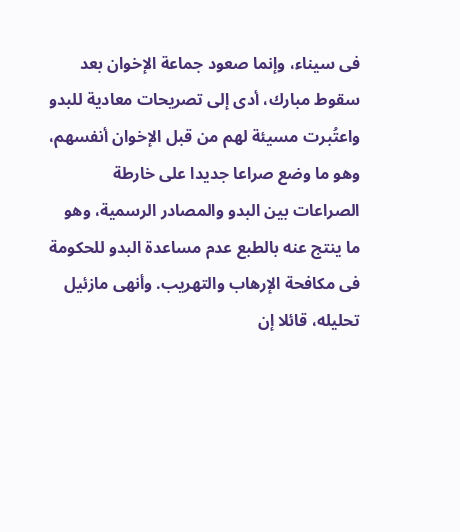فى سيناء، وإنما صعود جماعة الإخوان بعد سقوط مبارك، أدى إلى تصريحات معادية للبدو واعتُبرت مسيئة لهم من قبل الإخوان أنفسهم، وهو ما وضع صراعا جديدا على خارطة الصراعات بين البدو والمصادر الرسمية، وهو ما ينتج عنه بالطبع عدم مساعدة البدو للحكومة فى مكافحة الإرهاب والتهريب. وأنهى مازئيل تحليله، قائلا إن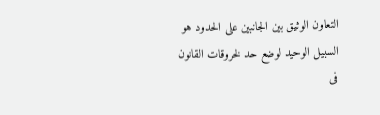التعاون الوثيق بين الجانبين على الحدود هو السبيل الوحيد لوضع حد لخروقات القانون فى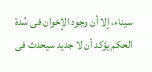سيناء، إلا أن وجود الإخوان فى سُدة الحكم يؤكد أن لا جديد سيحدث فى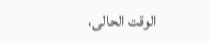الوقت الحالى،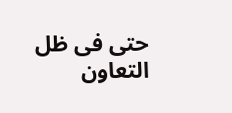حتى فى ظل التعاون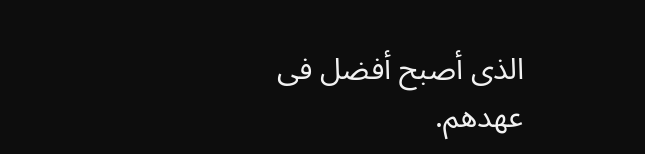الذى أصبح أفضل فى عهدهم.